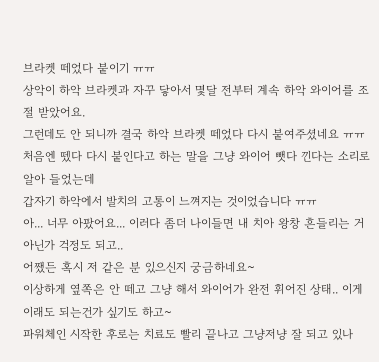브라켓 떼었다 붙이기 ㅠㅠ
상악이 하악 브라켓과 자꾸 닿아서 몇달 전부터 계속 하악 와이어를 조절 받았어요.
그런데도 안 되니까 결국 하악 브라켓 떼었다 다시 붙여주셨네요 ㅠㅠ
처음엔 뗐다 다시 붙인다고 하는 말을 그냥 와이어 뺏다 낀다는 소리로 알아 들었는데
갑자기 하악에서 발치의 고통이 느껴지는 것이었습니다 ㅠㅠ
아... 너무 아팠어요... 이러다 좀더 나이들면 내 치아 왕창 흔들리는 거 아닌가 걱정도 되고..
어쨌든 혹시 저 같은 분 있으신지 궁금하네요~
이상하게 옆쪽은 안 떼고 그냥 해서 와이어가 완전 휘어진 상태.. 이게 이래도 되는건가 싶기도 하고~
파워체인 시작한 후로는 치료도 빨리 끝나고 그냥저냥 잘 되고 있나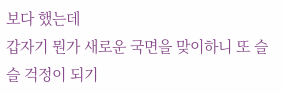보다 했는데
갑자기 뭔가 새로운 국면을 맞이하니 또 슬슬 걱정이 되기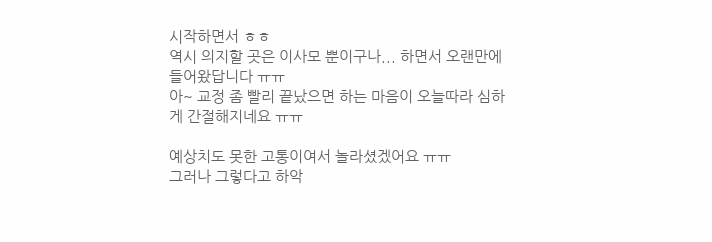시작하면서 ㅎㅎ
역시 의지할 곳은 이사모 뿐이구나... 하면서 오랜만에 들어왔답니다 ㅠㅠ
아~ 교정 좀 빨리 끝났으면 하는 마음이 오늘따라 심하게 간절해지네요 ㅠㅠ

예상치도 못한 고통이여서 놀라셨겠어요 ㅠㅠ
그러나 그렇다고 하악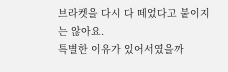브라켓을 다시 다 떼었다고 붙이지는 않아요.
특별한 이유가 있어서였을까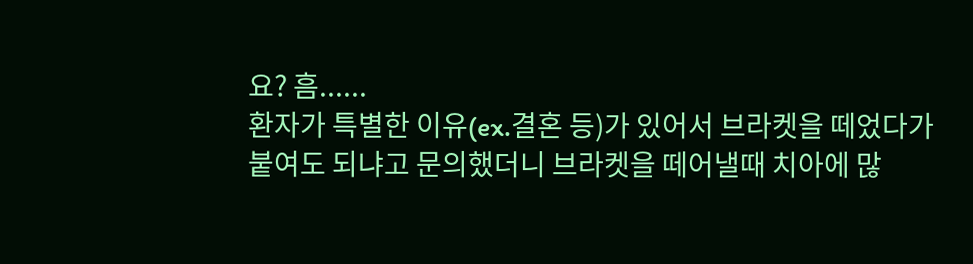요? 흠......
환자가 특별한 이유(ex.결혼 등)가 있어서 브라켓을 떼었다가
붙여도 되냐고 문의했더니 브라켓을 떼어낼때 치아에 많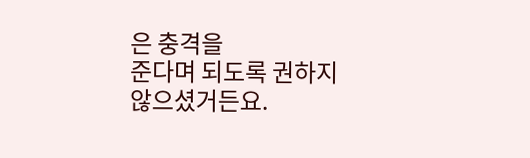은 충격을
준다며 되도록 권하지 않으셨거든요.